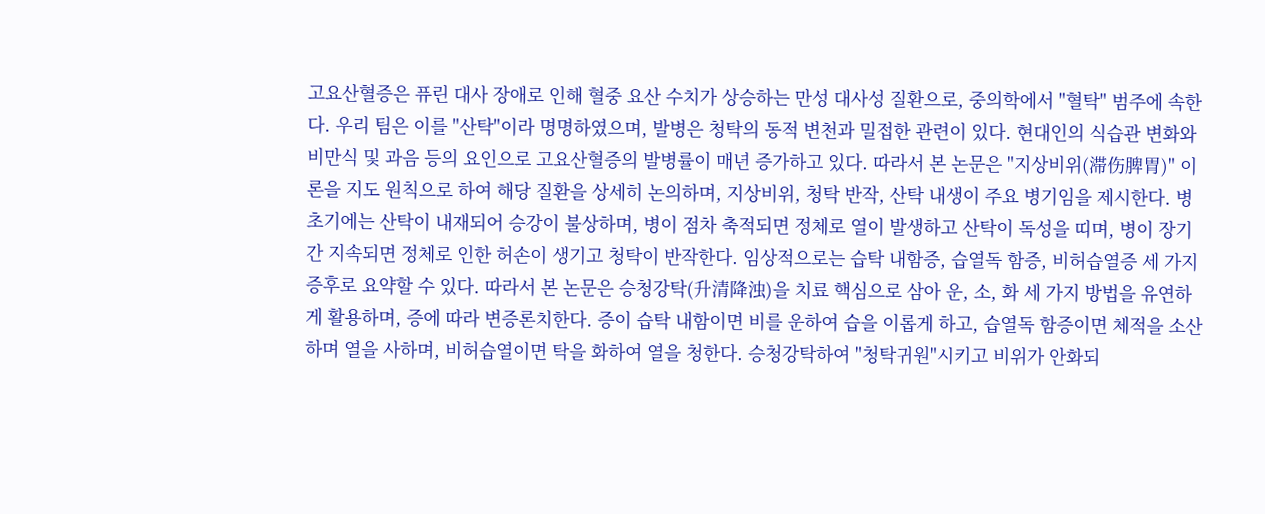고요산혈증은 퓨린 대사 장애로 인해 혈중 요산 수치가 상승하는 만성 대사성 질환으로, 중의학에서 "혈탁" 범주에 속한다. 우리 팀은 이를 "산탁"이라 명명하였으며, 발병은 청탁의 동적 변천과 밀접한 관련이 있다. 현대인의 식습관 변화와 비만식 및 과음 등의 요인으로 고요산혈증의 발병률이 매년 증가하고 있다. 따라서 본 논문은 "지상비위(滞伤脾胃)" 이론을 지도 원칙으로 하여 해당 질환을 상세히 논의하며, 지상비위, 청탁 반작, 산탁 내생이 주요 병기임을 제시한다. 병 초기에는 산탁이 내재되어 승강이 불상하며, 병이 점차 축적되면 정체로 열이 발생하고 산탁이 독성을 띠며, 병이 장기간 지속되면 정체로 인한 허손이 생기고 청탁이 반작한다. 임상적으로는 습탁 내함증, 습열독 함증, 비허습열증 세 가지 증후로 요약할 수 있다. 따라서 본 논문은 승청강탁(升清降浊)을 치료 핵심으로 삼아 운, 소, 화 세 가지 방법을 유연하게 활용하며, 증에 따라 변증론치한다. 증이 습탁 내함이면 비를 운하여 습을 이롭게 하고, 습열독 함증이면 체적을 소산하며 열을 사하며, 비허습열이면 탁을 화하여 열을 청한다. 승청강탁하여 "청탁귀원"시키고 비위가 안화되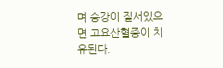며 승강이 질서있으면 고요산혈증이 치유된다.